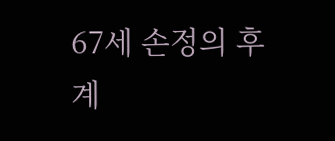67세 손정의 후계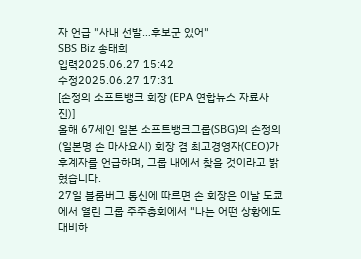자 언급 "사내 선발…후보군 있어"
SBS Biz 송태희
입력2025.06.27 15:42
수정2025.06.27 17:31
[손정의 소프트뱅크 회장 (EPA 연합뉴스 자료사진)]
올해 67세인 일본 소프트뱅크그룹(SBG)의 손정의(일본명 손 마사요시) 회장 겸 최고경영자(CEO)가 후계자를 언급하며, 그룹 내에서 찾을 것이라고 밝혔습니다.
27일 블룸버그 통신에 따르면 손 회장은 이날 도쿄에서 열린 그룹 주주총회에서 "나는 어떤 상황에도 대비하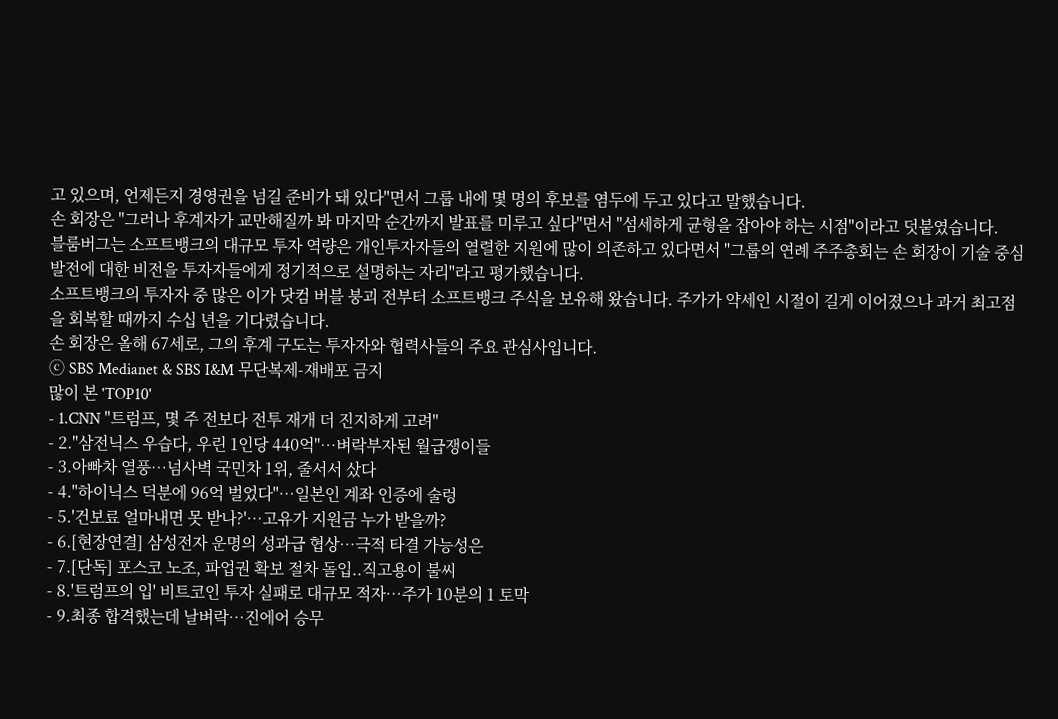고 있으며, 언제든지 경영권을 넘길 준비가 돼 있다"면서 그룹 내에 몇 명의 후보를 염두에 두고 있다고 말했습니다.
손 회장은 "그러나 후계자가 교만해질까 봐 마지막 순간까지 발표를 미루고 싶다"면서 "섬세하게 균형을 잡아야 하는 시점"이라고 덧붙였습니다.
블룸버그는 소프트뱅크의 대규모 투자 역량은 개인투자자들의 열렬한 지원에 많이 의존하고 있다면서 "그룹의 연례 주주총회는 손 회장이 기술 중심 발전에 대한 비전을 투자자들에게 정기적으로 설명하는 자리"라고 평가했습니다.
소프트뱅크의 투자자 중 많은 이가 닷컴 버블 붕괴 전부터 소프트뱅크 주식을 보유해 왔습니다. 주가가 약세인 시절이 길게 이어졌으나 과거 최고점을 회복할 때까지 수십 년을 기다렸습니다.
손 회장은 올해 67세로, 그의 후계 구도는 투자자와 협력사들의 주요 관심사입니다.
ⓒ SBS Medianet & SBS I&M 무단복제-재배포 금지
많이 본 'TOP10'
- 1.CNN "트럼프, 몇 주 전보다 전투 재개 더 진지하게 고려"
- 2."삼전닉스 우습다, 우린 1인당 440억"…벼락부자된 월급쟁이들
- 3.아빠차 열풍…넘사벽 국민차 1위, 줄서서 샀다
- 4."하이닉스 덕분에 96억 벌었다"…일본인 계좌 인증에 술렁
- 5.'건보료 얼마내면 못 받나?'…고유가 지원금 누가 받을까?
- 6.[현장연결] 삼성전자 운명의 성과급 협상…극적 타결 가능성은
- 7.[단독] 포스코 노조, 파업권 확보 절차 돌입..직고용이 불씨
- 8.'트럼프의 입' 비트코인 투자 실패로 대규모 적자…주가 10분의 1 토막
- 9.최종 합격했는데 날벼락…진에어 승무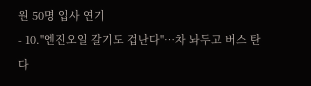원 50명 입사 연기
- 10."엔진오일 갈기도 겁난다"…차 놔두고 버스 탄다